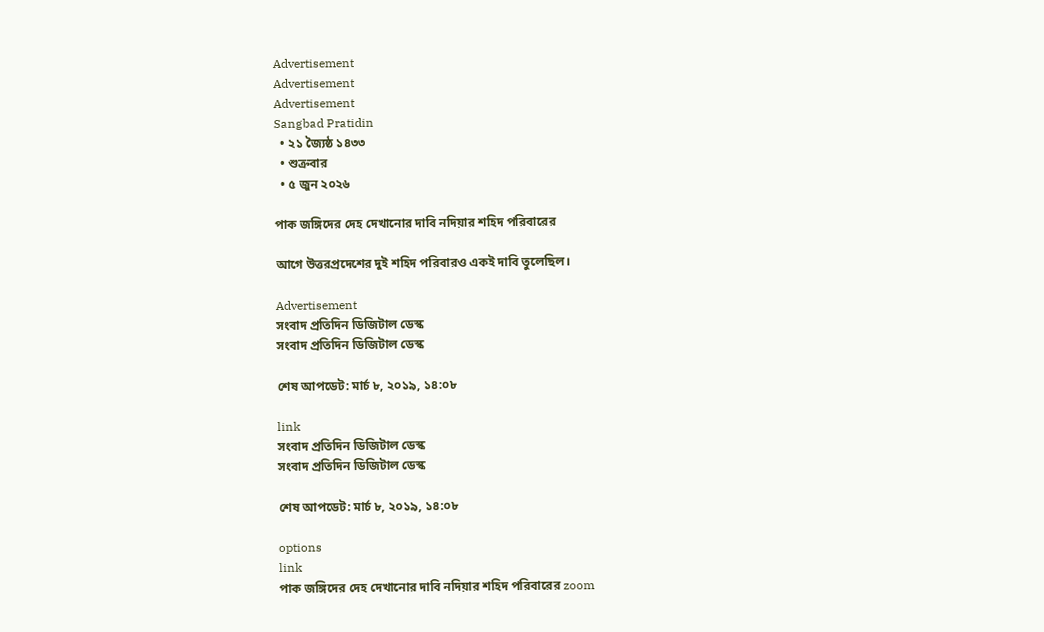Advertisement
Advertisement
Advertisement
Sangbad Pratidin
  • ২১ জ্যৈষ্ঠ ১৪৩৩
  • শুক্রবার
  • ৫ জুন ২০২৬

পাক জঙ্গিদের দেহ দেখানোর দাবি নদিয়ার শহিদ পরিবারের

আগে উত্তরপ্রদেশের দুই শহিদ পরিবারও একই দাবি তুলেছিল।

Advertisement
সংবাদ প্রতিদিন ডিজিটাল ডেস্ক
সংবাদ প্রতিদিন ডিজিটাল ডেস্ক

শেষ আপডেট: মার্চ ৮, ২০১৯, ১৪:০৮

link
সংবাদ প্রতিদিন ডিজিটাল ডেস্ক
সংবাদ প্রতিদিন ডিজিটাল ডেস্ক

শেষ আপডেট: মার্চ ৮, ২০১৯, ১৪:০৮

options
link
পাক জঙ্গিদের দেহ দেখানোর দাবি নদিয়ার শহিদ পরিবারের zoom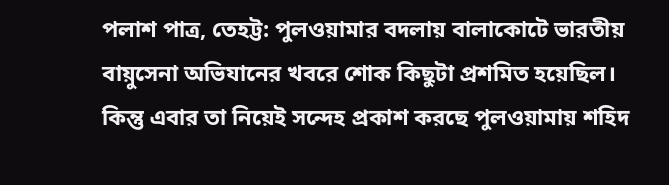পলাশ পাত্র, তেহট্ট: পুলওয়ামার বদলায় বালাকোটে ভারতীয় বায়ুসেনা অভিযানের খবরে শোক কিছুটা প্রশমিত হয়েছিল। কিন্তু এবার তা নিয়েই সন্দেহ প্রকাশ করছে পুলওয়ামায় শহিদ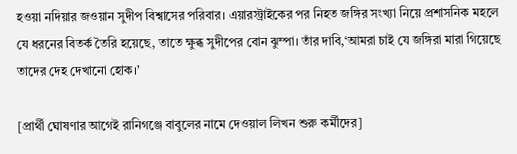হওয়া নদিয়ার জওয়ান সুদীপ বিশ্বাসের পরিবার। এয়ারস্ট্রাইকের পর নিহত জঙ্গির সংখ্যা নিয়ে প্রশাসনিক মহলে যে ধরনের বিতর্ক তৈরি হয়েছে, তাতে ক্ষুব্ধ সুদীপের বোন ঝুম্পা। তাঁর দাবি,‘আমরা চাই যে জঙ্গিরা মারা গিয়েছে তাদের দেহ দেখানো হোক।’

[প্রার্থী ঘোষণার আগেই রানিগঞ্জে বাবুলের নামে দেওয়াল লিখন শুরু কর্মীদের]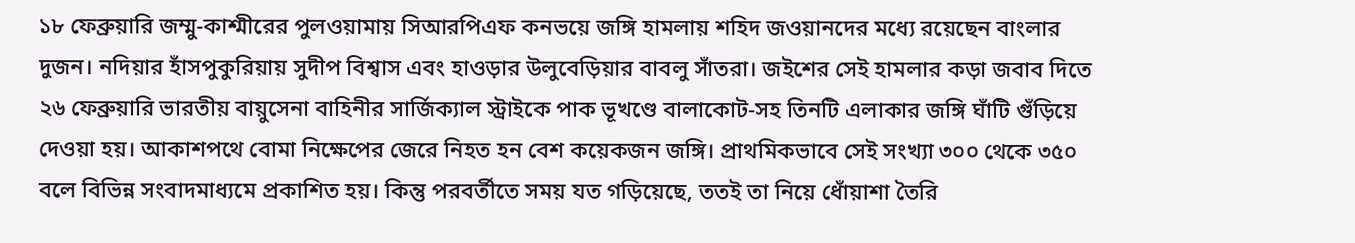১৮ ফেব্রুয়ারি জম্মু-কাশ্মীরের পুলওয়ামায় সিআরপিএফ কনভয়ে জঙ্গি হামলায় শহিদ জওয়ানদের মধ্যে রয়েছেন বাংলার দুজন। নদিয়ার হাঁসপুকুরিয়ায় সুদীপ বিশ্বাস এবং হাওড়ার উলুবেড়িয়ার বাবলু সাঁতরা। জইশের সেই হামলার কড়া জবাব দিতে ২৬ ফেব্রুয়ারি ভারতীয় বায়ুসেনা বাহিনীর সার্জিক্যাল স্ট্রাইকে পাক ভূখণ্ডে বালাকোট-সহ তিনটি এলাকার জঙ্গি ঘাঁটি গুঁড়িয়ে দেওয়া হয়। আকাশপথে বোমা নিক্ষেপের জেরে নিহত হন বেশ কয়েকজন জঙ্গি। প্রাথমিকভাবে সেই সংখ্যা ৩০০ থেকে ৩৫০ বলে বিভিন্ন সংবাদমাধ্যমে প্রকাশিত হয়। কিন্তু পরবর্তীতে সময় যত গড়িয়েছে, ততই তা নিয়ে ধোঁয়াশা তৈরি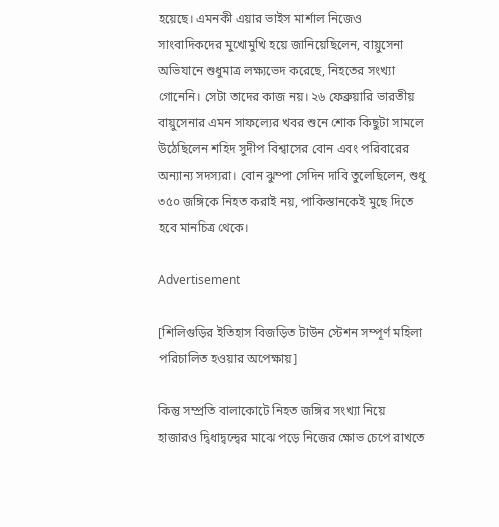হয়েছে। এমনকী এয়ার ভাইস মার্শাল নিজেও সাংবাদিকদের মুখোমুখি হয়ে জানিয়েছিলেন, বায়ুসেনা অভিযানে শুধুমাত্র লক্ষ্যভেদ করেছে, নিহতের সংখ্যা গোনেনি। সেটা তাদের কাজ নয়। ২৬ ফেব্রুয়ারি ভারতীয় বায়ুসেনার এমন সাফল্যের খবর শুনে শোক কিছুটা সামলে উঠেছিলেন শহিদ সুদীপ বিশ্বাসের বোন এবং পরিবারের অন্যান্য সদস্যরা। বোন ঝুম্পা সেদিন দাবি তুলেছিলেন, শুধু ৩৫০ জঙ্গিকে নিহত করাই নয়, পাকিস্তানকেই মুছে দিতে হবে মানচিত্র থেকে।

Advertisement

[শিলিগুড়ির ইতিহাস বিজড়িত টাউন স্টেশন সম্পূর্ণ মহিলা পরিচালিত হওয়ার অপেক্ষায়]

কিন্তু সম্প্রতি বালাকোটে নিহত জঙ্গির সংখ্যা নিয়ে হাজারও দ্বিধাদ্বন্দ্বের মাঝে পড়ে নিজের ক্ষোভ চেপে রাখতে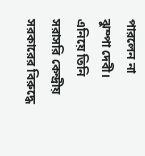পারলেন না ঝুম্পা দেবী। এনিয়ে তিনি সরাসরি কেন্দ্রীয় সরকারের বিরুদ্ধে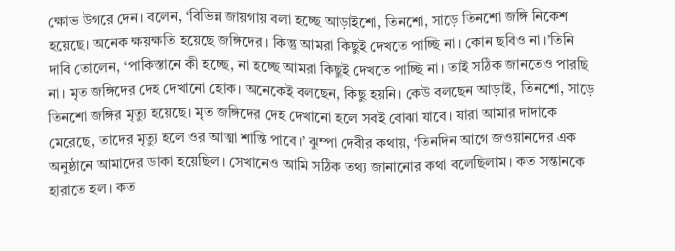ক্ষোভ উগরে দেন। বলেন, ‘বিভিন্ন জায়গায় বলা হচ্ছে আড়াইশো, তিনশো, সাড়ে তিনশো জঙ্গি নিকেশ হয়েছে। অনেক ক্ষয়ক্ষতি হয়েছে জঙ্গিদের। কিন্তু আমরা কিছুই দেখতে পাচ্ছি না। কোন ছবিও না।’তিনি দাবি তোলেন, ‘পাকিস্তানে কী হচ্ছে, না হচ্ছে আমরা কিছুই দেখতে পাচ্ছি না। তাই সঠিক জানতেও পারছি না। মৃত জঙ্গিদের দেহ দেখানো হোক। অনেকেই বলছেন, কিছু হয়নি। কেউ বলছেন আড়াই, তিনশো, সাড়ে তিনশো জঙ্গির মৃত্যু হয়েছে। মৃত জঙ্গিদের দেহ দেখানো হলে সবই বোঝা যাবে। যারা আমার দাদাকে মেরেছে, তাদের মৃত্যু হলে ওর আত্মা শান্তি পাবে।’ ঝুম্পা দেবীর কথায়, ‘তিনদিন আগে জওয়ানদের এক অনুষ্ঠানে আমাদের ডাকা হয়েছিল। সেখানেও আমি সঠিক তথ্য জানানোর কথা বলেছিলাম। কত সন্তানকে হারাতে হল। কত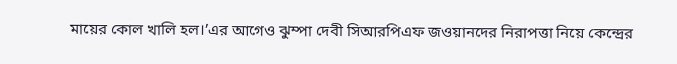মায়ের কোল খালি হল।’এর আগেও ঝুম্পা দেবী সিআরপিএফ জওয়ানদের নিরাপত্তা নিয়ে কেন্দ্রের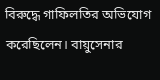বিরুদ্ধে গাফিলতির অভিযোগ করেছিলেন। বায়ুসেনার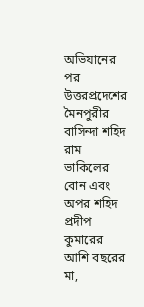অভিযানের পর উত্তরপ্রদেশের মৈনপুরীর বাসিন্দা শহিদ রাম ভাকিলের বোন এবং অপর শহিদ প্রদীপ কুমারের আশি বছরের মা,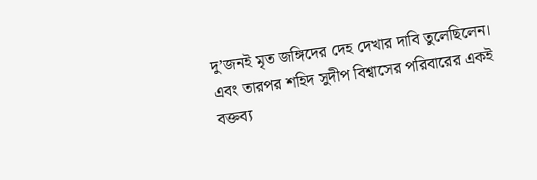দু’জনই মৃত জঙ্গিদের দেহ দেখার দাবি তুলেছিলেন। এবং তারপর শহিদ সুদীপ বিশ্বাসের পরিবারের একই বক্তব্য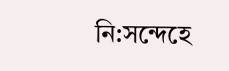নি:সন্দেহে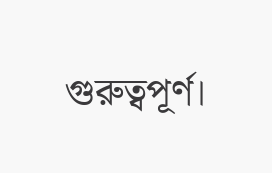গুরুত্বপূর্ণ।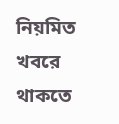নিয়মিত খবরে থাকতে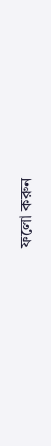ফলো করুন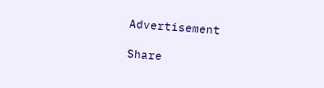Advertisement

Share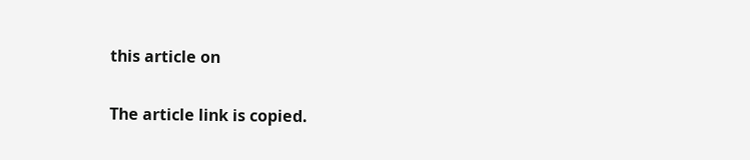this article on

The article link is copied.